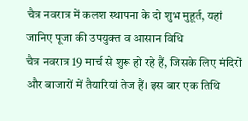चैत्र नवरात्र में कलश स्थापना के दो शुभ मुहूर्त, यहां जानिए पूजा की उपयुक्त व आसान विधि
चैत्र नवरात्र 19 मार्च से शुरू हो रहे हैं, जिसके लिए मंदिरों और बाजारों में तैयारियां तेज हैं। इस बार एक तिथि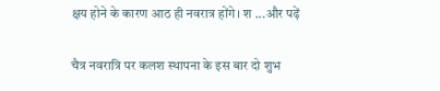क्षय होने के कारण आठ ही नवरात्र होंगे। श ...और पढ़ें

चैत्र नवरात्रि पर कलश स्थापना के इस बार दो शुभ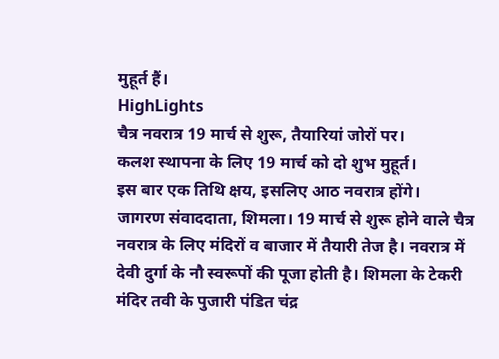मुहूर्त हैं।
HighLights
चैत्र नवरात्र 19 मार्च से शुरू, तैयारियां जोरों पर।
कलश स्थापना के लिए 19 मार्च को दो शुभ मुहूर्त।
इस बार एक तिथि क्षय, इसलिए आठ नवरात्र होंगे।
जागरण संवाददाता, शिमला। 19 मार्च से शुरू होने वाले चैत्र नवरात्र के लिए मंदिरों व बाजार में तैयारी तेज है। नवरात्र में देवी दुर्गा के नौ स्वरूपों की पूजा होती है। शिमला के टेकरी मंदिर तवी के पुजारी पंडित चंद्र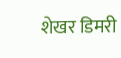शेखर डिमरी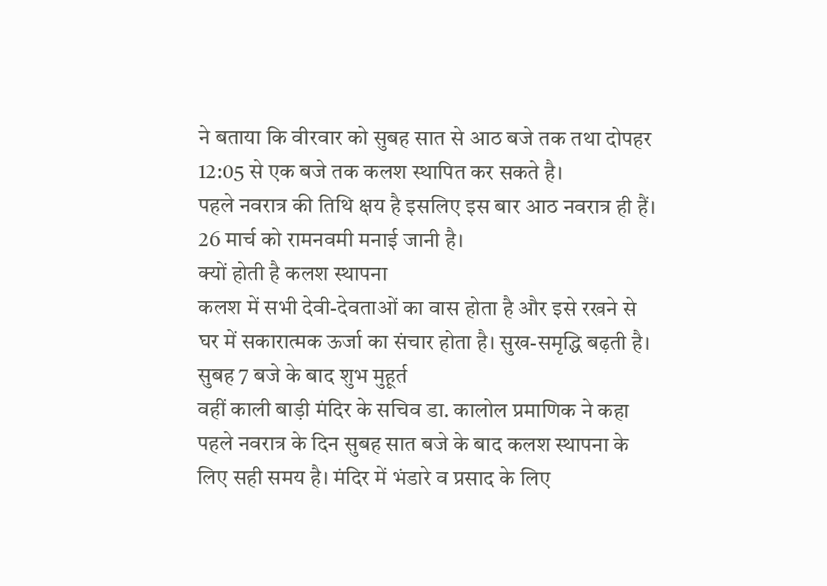ने बताया कि वीरवार को सुबह सात से आठ बजे तक तथा दोपहर 12:05 से एक बजे तक कलश स्थापित कर सकते है।
पहले नवरात्र की तिथि क्षय है इसलिए इस बार आठ नवरात्र ही हैं। 26 मार्च को रामनवमी मनाई जानी है।
क्यों होती है कलश स्थापना
कलश में सभी देवी-देवताओं का वास होता है और इसे रखने से घर में सकारात्मक ऊर्जा का संचार होता है। सुख-समृद्धि बढ़ती है।
सुबह 7 बजे के बाद शुभ मुहूर्त
वहीं काली बाड़ी मंदिर के सचिव डा. कालोल प्रमाणिक ने कहा पहले नवरात्र के दिन सुबह सात बजे के बाद कलश स्थापना के लिए सही समय है। मंदिर में भंडारे व प्रसाद के लिए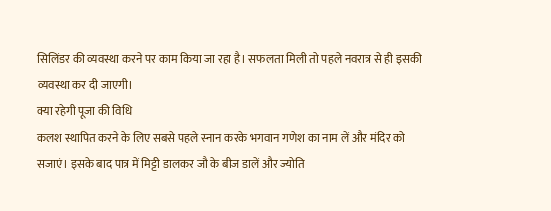सिलिंडर की व्यवस्था करने पर काम किया जा रहा है। सफलता मिली तो पहले नवरात्र से ही इसकी व्यवस्था कर दी जाएगी।
क्या रहेगी पूजा की विधि
कलश स्थापित करने के लिए सबसे पहले स्नान करके भगवान गणेश का नाम लें और मंदिर को सजाएं। इसके बाद पात्र में मिट्टी डालकर जौ के बीज डालें और ज्योति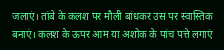जलाएं। तांबे के कलश पर मौली बांधकर उस पर स्वास्तिक बनाएं। कलश के ऊपर आम या अशोक के पांच पत्ते लगाएं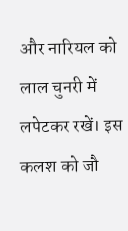और नारियल को लाल चुनरी में लपेटकर रखें। इस कलश को जौ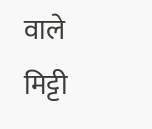वाले मिट्टी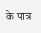के पात्र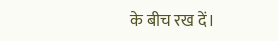के बीच रख दें।